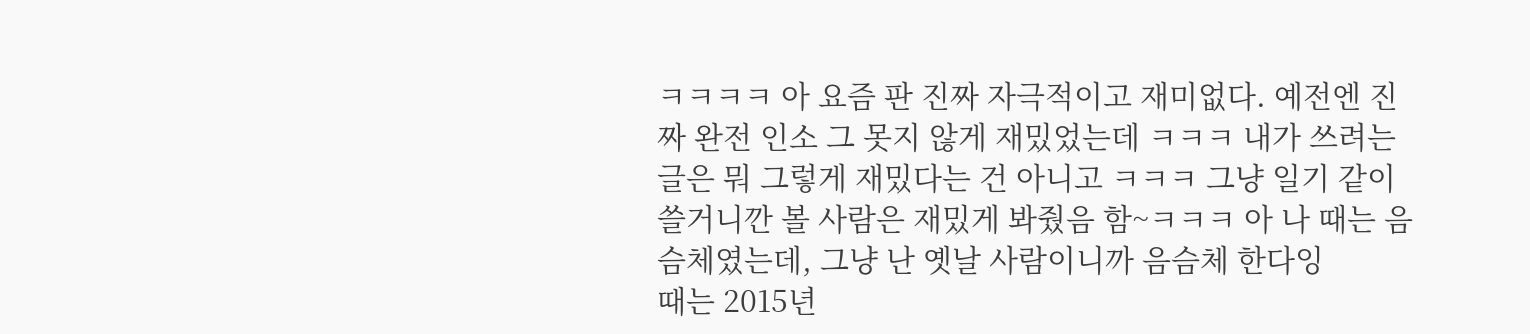ㅋㅋㅋㅋ 아 요즘 판 진짜 자극적이고 재미없다. 예전엔 진짜 완전 인소 그 못지 않게 재밌었는데 ㅋㅋㅋ 내가 쓰려는 글은 뭐 그렇게 재밌다는 건 아니고 ㅋㅋㅋ 그냥 일기 같이 쓸거니깐 볼 사람은 재밌게 봐줬음 함~ㅋㅋㅋ 아 나 때는 음슴체였는데, 그냥 난 옛날 사람이니까 음슴체 한다잉
때는 2015년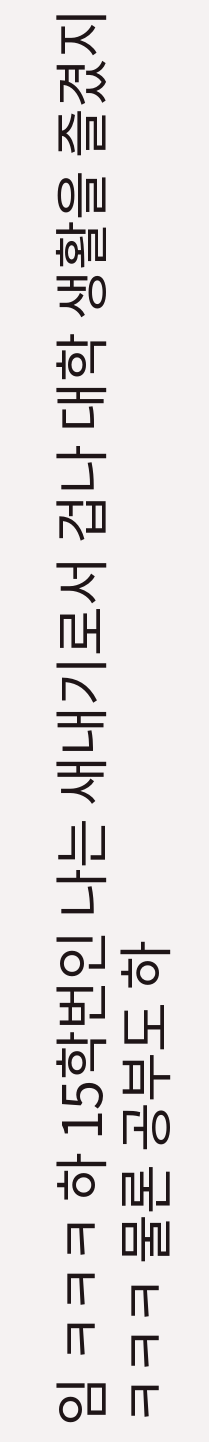임 ㅋㅋㅋ 하 15학번인 나는 새내기로서 겁나 대학 생활을 즐겼지 ㅋㅋㅋ 물론 공부도 하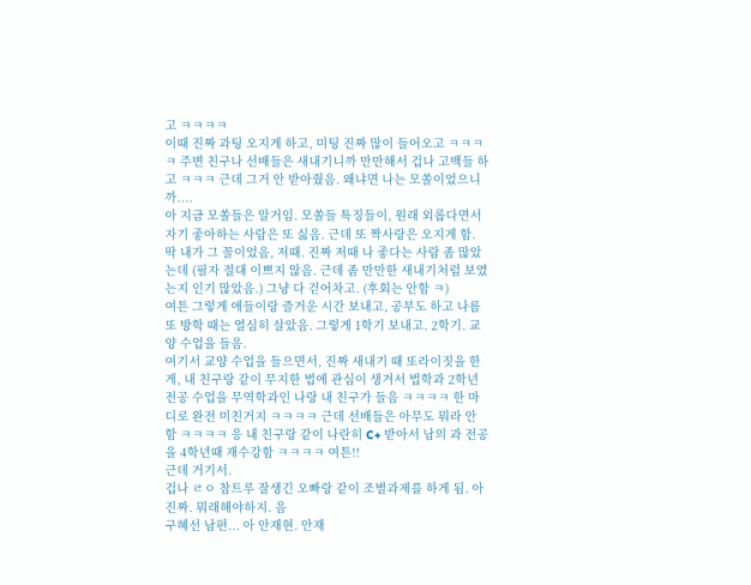고 ㅋㅋㅋㅋ
이때 진짜 과팅 오지게 하고, 미팅 진짜 많이 들어오고 ㅋㅋㅋㅋ 주변 친구나 선배들은 새내기니까 만만해서 겁나 고백들 하고 ㅋㅋㅋ 근데 그거 안 받아줬음. 왜냐면 나는 모쏠이었으니까....
아 지금 모쏠들은 알거임. 모쏠들 특징들이, 원래 외롭다면서 자기 좋아하는 사람은 또 싫음. 근데 또 짝사랑은 오지게 함. 딱 내가 그 꼴이었음, 저때. 진짜 저때 나 좋다는 사람 좀 많았는데 (필자 절대 이쁘지 않음. 근데 좀 만만한 새내기처럼 보였는지 인기 많았음.) 그냥 다 걷어차고. (후회는 안함 ㅋ)
여튼 그렇게 애들이랑 즐거운 시간 보내고, 공부도 하고 나름 또 방학 때는 열심히 살았음. 그렇게 1학기 보내고. 2학기. 교양 수업을 들음.
여기서 교양 수업을 들으면서, 진짜 새내기 때 또라이짓을 한 게, 내 친구랑 같이 무지한 법에 관심이 생겨서 법학과 2학년 전공 수업을 무역학과인 나랑 내 친구가 들음 ㅋㅋㅋㅋ 한 마디로 완전 미친거지 ㅋㅋㅋㅋ 근데 선배들은 아무도 뭐라 안 함 ㅋㅋㅋㅋ 응 내 친구랑 같이 나란히 C+ 받아서 남의 과 전공을 4학년때 재수강함 ㅋㅋㅋㅋ 여튼!!
근데 거기서.
겁나 ㄹㅇ 참트루 잘생긴 오빠랑 같이 조별과제를 하게 됨. 아 진짜. 뭐래해야하지. 음
구혜선 남편... 아 안재현. 안재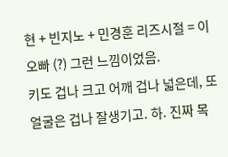현 + 빈지노 + 민경훈 리즈시절 = 이 오빠 (?) 그런 느낌이었음.
키도 겁나 크고 어깨 겁나 넓은데, 또 얼굴은 겁나 잘생기고. 하. 진짜 목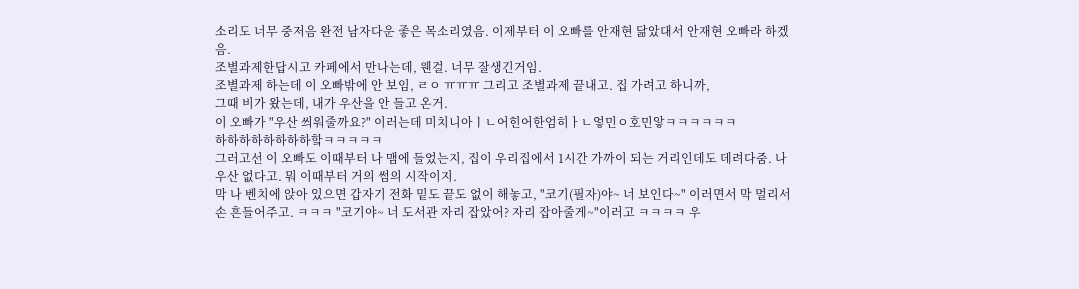소리도 너무 중저음 완전 남자다운 좋은 목소리였음. 이제부터 이 오빠를 안재현 닮았대서 안재현 오빠라 하겠음.
조별과제한답시고 카페에서 만나는데, 웬걸. 너무 잘생긴거임.
조별과제 하는데 이 오빠밖에 안 보임, ㄹㅇ ㅠㅠㅠ 그리고 조별과제 끝내고. 집 가려고 하니까,
그때 비가 왔는데, 내가 우산을 안 들고 온거.
이 오빠가 "우산 씌워줄까요?" 이러는데 미치니아ㅣㄴ어힌어한엄히ㅏㄴ엏민ㅇ호민앟ㅋㅋㅋㅋㅋㅋ
하하하하하하하하핰ㅋㅋㅋㅋㅋ
그러고선 이 오빠도 이때부터 나 맴에 들었는지, 집이 우리집에서 1시간 가까이 되는 거리인데도 데려다줌. 나 우산 없다고. 뭐 이때부터 거의 썸의 시작이지.
막 나 벤치에 앉아 있으면 갑자기 전화 밑도 끝도 없이 해놓고, "코기(필자)야~ 너 보인다~" 이러면서 막 멀리서 손 흔들어주고. ㅋㅋㅋ "코기야~ 너 도서관 자리 잡았어? 자리 잡아줄게~"이러고 ㅋㅋㅋㅋ 우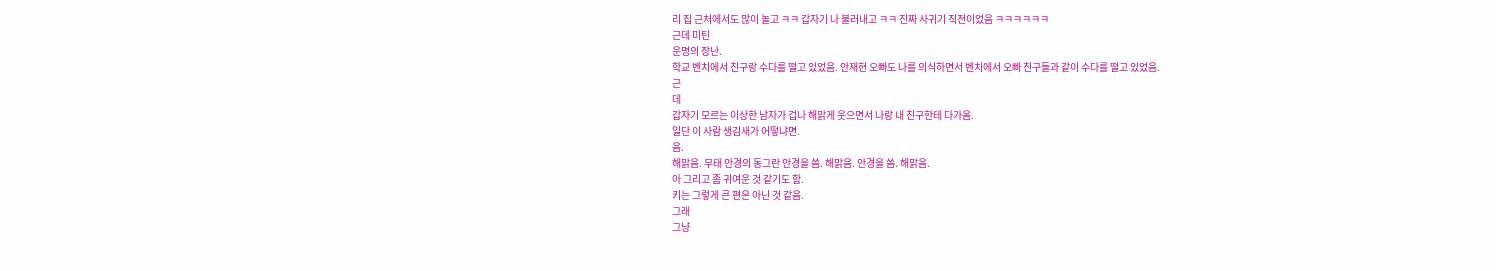리 집 근처에서도 많이 놀고 ㅋㅋ 갑자기 나 불러내고 ㅋㅋ 진짜 사귀기 직전이었음 ㅋㅋㅋㅋㅋㅋ
근데 미틴
운명의 장난.
학교 벤치에서 친구랑 수다를 떨고 있었음. 안재현 오빠도 나를 의식하면서 벤치에서 오빠 친구들과 같이 수다를 떨고 있었음.
근
데
갑자기 모르는 이상한 남자가 겁나 해맑게 웃으면서 나랑 내 친구한테 다가옴.
일단 이 사람 생김새가 어떻냐면.
음.
해맑음. 무태 안경의 동그란 안경을 씀. 해맑음. 안경을 씀. 해맑음.
아 그리고 좀 귀여운 것 같기도 함.
키는 그렇게 큰 편은 아닌 것 같음.
그래
그냥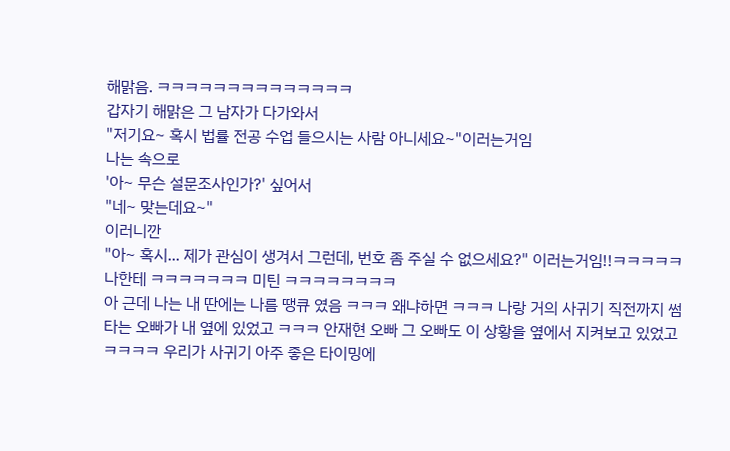해맑음. ㅋㅋㅋㅋㅋㅋㅋㅋㅋㅋㅋㅋㅋㅋ
갑자기 해맑은 그 남자가 다가와서
"저기요~ 혹시 법률 전공 수업 들으시는 사람 아니세요~"이러는거임
나는 속으로
'아~ 무슨 설문조사인가?' 싶어서
"네~ 맞는데요~"
이러니깐
"아~ 혹시... 제가 관심이 생겨서 그런데, 번호 좀 주실 수 없으세요?" 이러는거임!!ㅋㅋㅋㅋㅋ 나한테 ㅋㅋㅋㅋㅋㅋㅋ 미틴 ㅋㅋㅋㅋㅋㅋㅋㅋ
아 근데 나는 내 딴에는 나름 땡큐 였음 ㅋㅋㅋ 왜냐하면 ㅋㅋㅋ 나랑 거의 사귀기 직전까지 썸 타는 오빠가 내 옆에 있었고 ㅋㅋㅋ 안재현 오빠 그 오빠도 이 상황을 옆에서 지켜보고 있었고 ㅋㅋㅋㅋ 우리가 사귀기 아주 좋은 타이밍에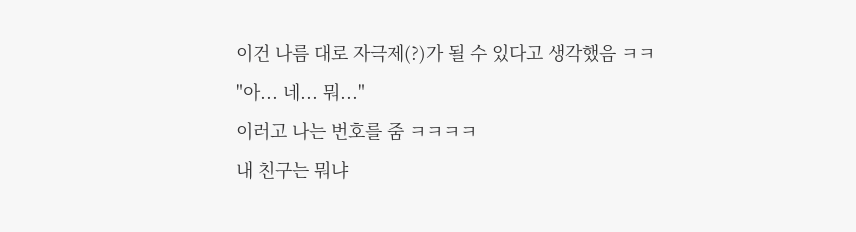이건 나름 대로 자극제(?)가 될 수 있다고 생각했음 ㅋㅋ
"아... 네... 뭐..."
이러고 나는 번호를 줌 ㅋㅋㅋㅋ
내 친구는 뭐냐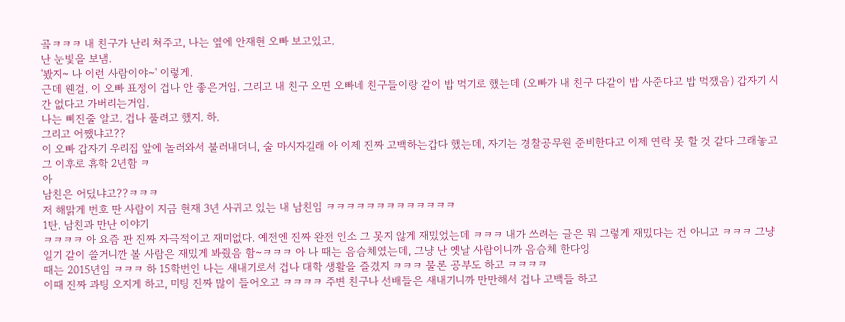곸ㅋㅋㅋ 내 친구가 난리 쳐주고, 나는 옆에 안재현 오빠 보고있고.
난 눈빛을 보냄.
'봤지~ 나 이런 사람이야~' 이렇게.
근데 웬걸. 이 오빠 표정이 겁나 안 좋은거임. 그리고 내 친구 오면 오빠네 친구들이랑 같이 밥 먹기로 했는데 (오빠가 내 친구 다같이 밥 사준다고 밥 먹쟀음) 갑자기 시간 없다고 가버리는거임.
나는 삐진줄 알고. 겁나 풀려고 했지. 하.
그리고 어쨌냐고??
이 오빠 갑자기 우리집 앞에 놀러와서 불러내더니, 술 마시자길래 아 이제 진짜 고백하는갑다 했는데, 자기는 경찰공무원 준비한다고 이제 연락 못 할 것 같다 그래놓고 그 이후로 휴학 2년함 ㅋ
아
남친은 어딨냐고??ㅋㅋㅋ
저 해맑게 번호 딴 사람이 지금 현재 3년 사귀고 있는 내 남친임 ㅋㅋㅋㅋㅋㅋㅋㅋㅋㅋㅋㅋㅋ
1탄. 남친과 만난 이야기
ㅋㅋㅋㅋ 아 요즘 판 진짜 자극적이고 재미없다. 예전엔 진짜 완전 인소 그 못지 않게 재밌었는데 ㅋㅋㅋ 내가 쓰려는 글은 뭐 그렇게 재밌다는 건 아니고 ㅋㅋㅋ 그냥 일기 같이 쓸거니깐 볼 사람은 재밌게 봐줬음 함~ㅋㅋㅋ 아 나 때는 음슴체였는데, 그냥 난 옛날 사람이니까 음슴체 한다잉
때는 2015년임 ㅋㅋㅋ 하 15학번인 나는 새내기로서 겁나 대학 생활을 즐겼지 ㅋㅋㅋ 물론 공부도 하고 ㅋㅋㅋㅋ
이때 진짜 과팅 오지게 하고, 미팅 진짜 많이 들어오고 ㅋㅋㅋㅋ 주변 친구나 선배들은 새내기니까 만만해서 겁나 고백들 하고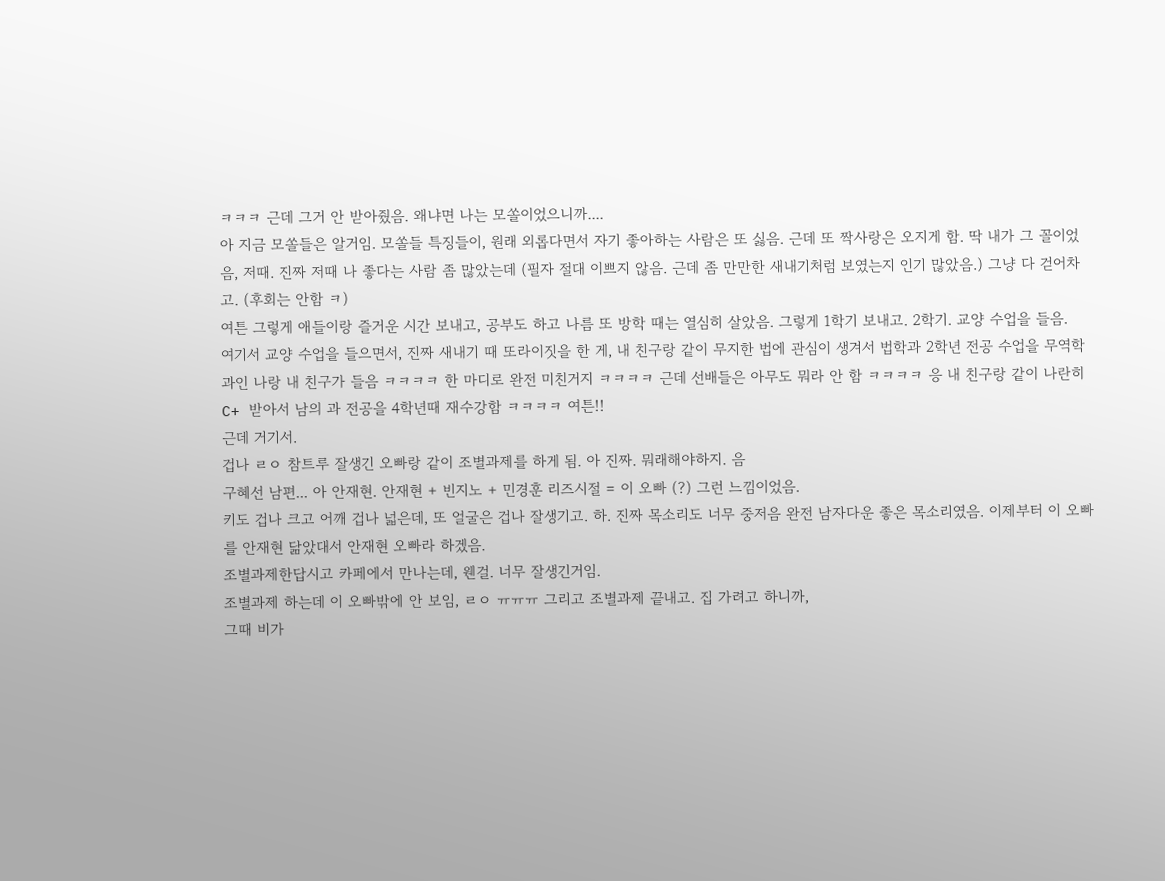ㅋㅋㅋ 근데 그거 안 받아줬음. 왜냐면 나는 모쏠이었으니까....
아 지금 모쏠들은 알거임. 모쏠들 특징들이, 원래 외롭다면서 자기 좋아하는 사람은 또 싫음. 근데 또 짝사랑은 오지게 함. 딱 내가 그 꼴이었음, 저때. 진짜 저때 나 좋다는 사람 좀 많았는데 (필자 절대 이쁘지 않음. 근데 좀 만만한 새내기처럼 보였는지 인기 많았음.) 그냥 다 걷어차고. (후회는 안함 ㅋ)
여튼 그렇게 애들이랑 즐거운 시간 보내고, 공부도 하고 나름 또 방학 때는 열심히 살았음. 그렇게 1학기 보내고. 2학기. 교양 수업을 들음.
여기서 교양 수업을 들으면서, 진짜 새내기 때 또라이짓을 한 게, 내 친구랑 같이 무지한 법에 관심이 생겨서 법학과 2학년 전공 수업을 무역학과인 나랑 내 친구가 들음 ㅋㅋㅋㅋ 한 마디로 완전 미친거지 ㅋㅋㅋㅋ 근데 선배들은 아무도 뭐라 안 함 ㅋㅋㅋㅋ 응 내 친구랑 같이 나란히 C+ 받아서 남의 과 전공을 4학년때 재수강함 ㅋㅋㅋㅋ 여튼!!
근데 거기서.
겁나 ㄹㅇ 참트루 잘생긴 오빠랑 같이 조별과제를 하게 됨. 아 진짜. 뭐래해야하지. 음
구혜선 남편... 아 안재현. 안재현 + 빈지노 + 민경훈 리즈시절 = 이 오빠 (?) 그런 느낌이었음.
키도 겁나 크고 어깨 겁나 넓은데, 또 얼굴은 겁나 잘생기고. 하. 진짜 목소리도 너무 중저음 완전 남자다운 좋은 목소리였음. 이제부터 이 오빠를 안재현 닮았대서 안재현 오빠라 하겠음.
조별과제한답시고 카페에서 만나는데, 웬걸. 너무 잘생긴거임.
조별과제 하는데 이 오빠밖에 안 보임, ㄹㅇ ㅠㅠㅠ 그리고 조별과제 끝내고. 집 가려고 하니까,
그때 비가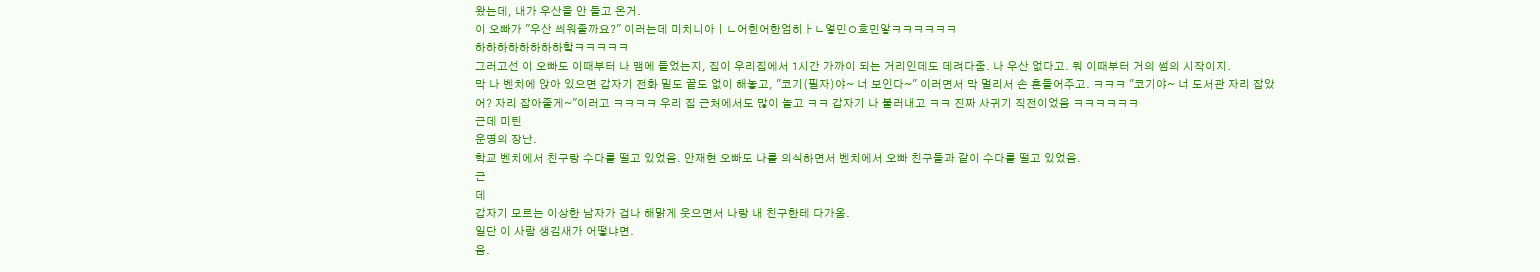왔는데, 내가 우산을 안 들고 온거.
이 오빠가 "우산 씌워줄까요?" 이러는데 미치니아ㅣㄴ어힌어한엄히ㅏㄴ엏민ㅇ호민앟ㅋㅋㅋㅋㅋㅋ
하하하하하하하하핰ㅋㅋㅋㅋㅋ
그러고선 이 오빠도 이때부터 나 맴에 들었는지, 집이 우리집에서 1시간 가까이 되는 거리인데도 데려다줌. 나 우산 없다고. 뭐 이때부터 거의 썸의 시작이지.
막 나 벤치에 앉아 있으면 갑자기 전화 밑도 끝도 없이 해놓고, "코기(필자)야~ 너 보인다~" 이러면서 막 멀리서 손 흔들어주고. ㅋㅋㅋ "코기야~ 너 도서관 자리 잡았어? 자리 잡아줄게~"이러고 ㅋㅋㅋㅋ 우리 집 근처에서도 많이 놀고 ㅋㅋ 갑자기 나 불러내고 ㅋㅋ 진짜 사귀기 직전이었음 ㅋㅋㅋㅋㅋㅋ
근데 미틴
운명의 장난.
학교 벤치에서 친구랑 수다를 떨고 있었음. 안재현 오빠도 나를 의식하면서 벤치에서 오빠 친구들과 같이 수다를 떨고 있었음.
근
데
갑자기 모르는 이상한 남자가 겁나 해맑게 웃으면서 나랑 내 친구한테 다가옴.
일단 이 사람 생김새가 어떻냐면.
음.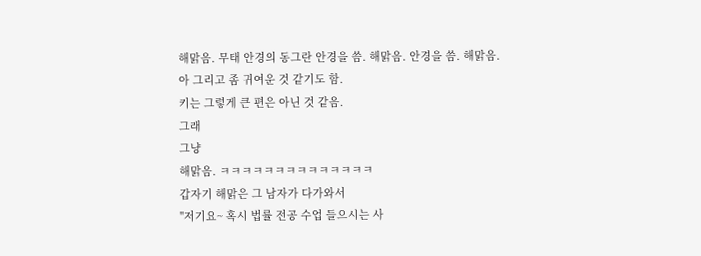해맑음. 무태 안경의 동그란 안경을 씀. 해맑음. 안경을 씀. 해맑음.
아 그리고 좀 귀여운 것 같기도 함.
키는 그렇게 큰 편은 아닌 것 같음.
그래
그냥
해맑음. ㅋㅋㅋㅋㅋㅋㅋㅋㅋㅋㅋㅋㅋㅋ
갑자기 해맑은 그 남자가 다가와서
"저기요~ 혹시 법률 전공 수업 들으시는 사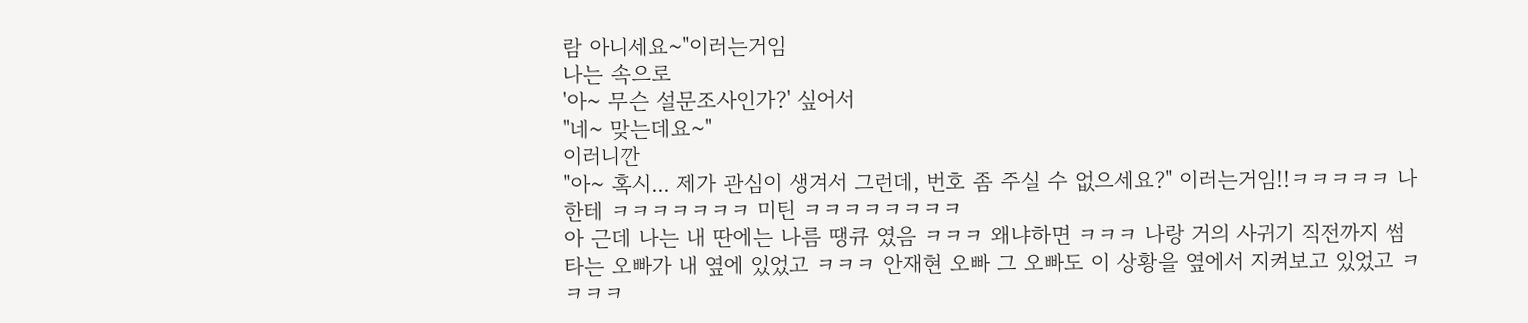람 아니세요~"이러는거임
나는 속으로
'아~ 무슨 설문조사인가?' 싶어서
"네~ 맞는데요~"
이러니깐
"아~ 혹시... 제가 관심이 생겨서 그런데, 번호 좀 주실 수 없으세요?" 이러는거임!!ㅋㅋㅋㅋㅋ 나한테 ㅋㅋㅋㅋㅋㅋㅋ 미틴 ㅋㅋㅋㅋㅋㅋㅋㅋ
아 근데 나는 내 딴에는 나름 땡큐 였음 ㅋㅋㅋ 왜냐하면 ㅋㅋㅋ 나랑 거의 사귀기 직전까지 썸 타는 오빠가 내 옆에 있었고 ㅋㅋㅋ 안재현 오빠 그 오빠도 이 상황을 옆에서 지켜보고 있었고 ㅋㅋㅋㅋ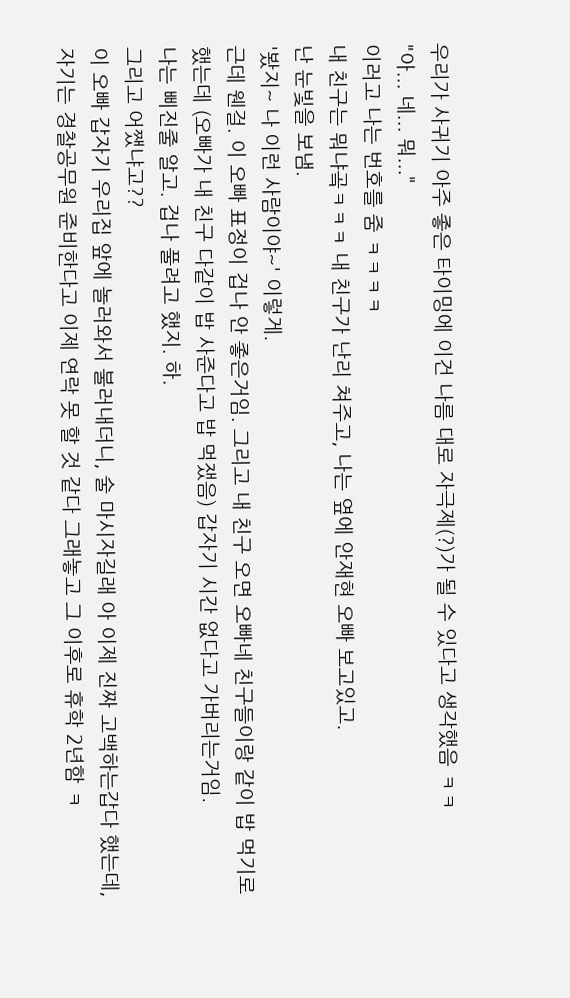우리가 사귀기 아주 좋은 타이밍에 이건 나름 대로 자극제(?)가 될 수 있다고 생각했음 ㅋㅋ
"아... 네... 뭐..."
이러고 나는 번호를 줌 ㅋㅋㅋㅋ
내 친구는 뭐냐곸ㅋㅋㅋ 내 친구가 난리 쳐주고, 나는 옆에 안재현 오빠 보고있고.
난 눈빛을 보냄.
'봤지~ 나 이런 사람이야~' 이렇게.
근데 웬걸. 이 오빠 표정이 겁나 안 좋은거임. 그리고 내 친구 오면 오빠네 친구들이랑 같이 밥 먹기로 했는데 (오빠가 내 친구 다같이 밥 사준다고 밥 먹쟀음) 갑자기 시간 없다고 가버리는거임.
나는 삐진줄 알고. 겁나 풀려고 했지. 하.
그리고 어쨌냐고??
이 오빠 갑자기 우리집 앞에 놀러와서 불러내더니, 술 마시자길래 아 이제 진짜 고백하는갑다 했는데, 자기는 경찰공무원 준비한다고 이제 연락 못 할 것 같다 그래놓고 그 이후로 휴학 2년함 ㅋ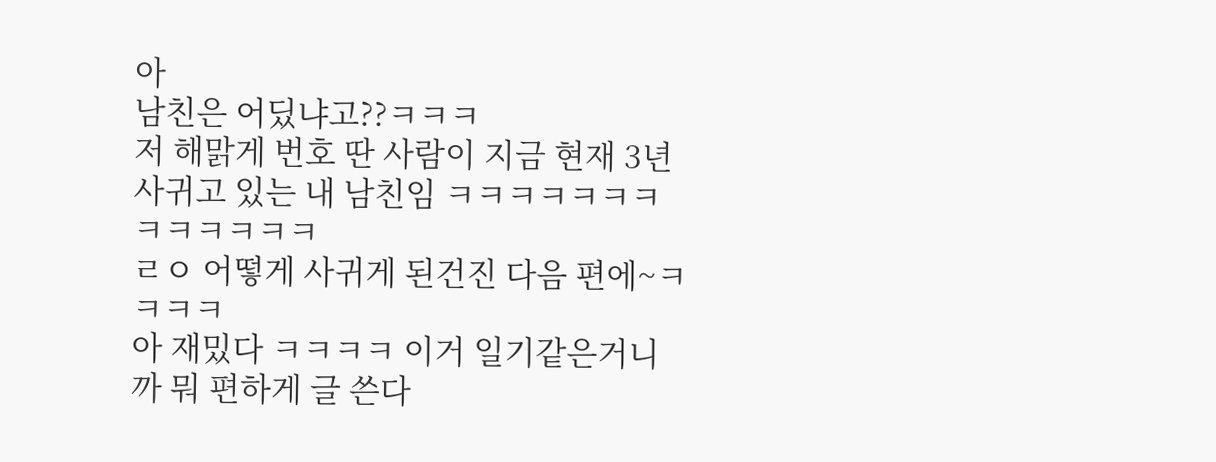아
남친은 어딨냐고??ㅋㅋㅋ
저 해맑게 번호 딴 사람이 지금 현재 3년 사귀고 있는 내 남친임 ㅋㅋㅋㅋㅋㅋㅋㅋㅋㅋㅋㅋㅋ
ㄹㅇ 어떻게 사귀게 된건진 다음 편에~ㅋㅋㅋㅋ
아 재밌다 ㅋㅋㅋㅋ 이거 일기같은거니까 뭐 편하게 글 쓴다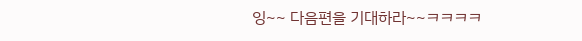잉~~ 다음편을 기대하라~~ㅋㅋㅋㅋ